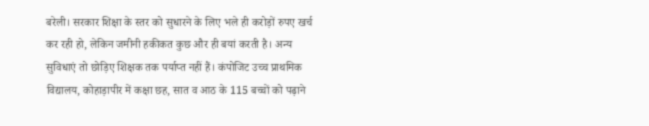बरेली। सरकार शिक्षा के स्तर को सुधारने के लिए भले ही करोड़ों रुपए खर्च कर रही हो, लेकिन जमीनी हकीकत कुछ और ही बयां करती है। अन्य सुविधाएं तो छोड़िए शिक्षक तक पर्याप्त नहीं हैं। कंपोजिट उच्च प्राथमिक विद्यालय, कोहाड़ापीर में कक्षा छह, सात व आठ के 115 बच्चों को पढ़ाने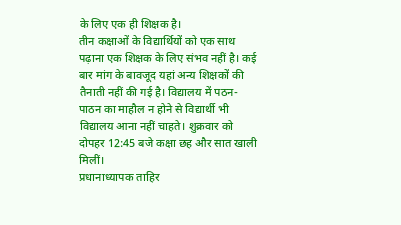के लिए एक ही शिक्षक है।
तीन कक्षाओं के विद्यार्थियों को एक साथ पढ़ाना एक शिक्षक के लिए संभव नहीं है। कई बार मांग के बावजूद यहां अन्य शिक्षकों की तैनाती नहीं की गई है। विद्यालय में पठन-पाठन का माहौल न होने से विद्यार्थी भी विद्यालय आना नहीं चाहते। शुक्रवार को दोपहर 12:45 बजे कक्षा छह और सात खाली मिलीं।
प्रधानाध्यापक ताहिर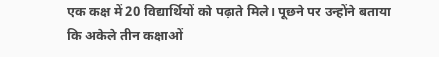एक कक्ष में 20 विद्यार्थियों को पढ़ाते मिले। पूछने पर उन्होंने बताया कि अकेले तीन कक्षाओं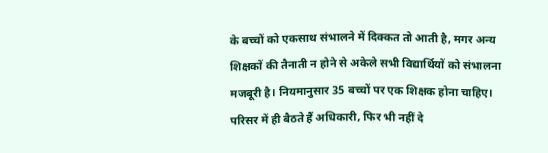के बच्चों को एकसाथ संभालने में दिक्कत तो आती है, मगर अन्य शिक्षकों की तैनाती न होने से अकेले सभी विद्यार्थियों को संभालना मजबूरी है। नियमानुसार 35 बच्चों पर एक शिक्षक होना चाहिए।
परिसर में ही बैठते हैं अधिकारी, फिर भी नहीं दे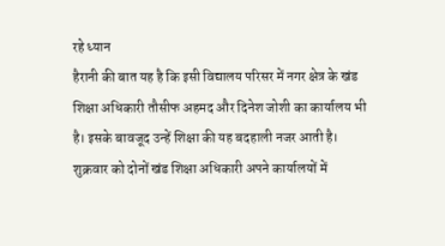रहे ध्यान
हैरानी की बात यह है कि इसी विद्यालय परिसर में नगर क्षेत्र के खंड शिक्षा अधिकारी तौसीफ अहमद और दिनेश जोशी का कार्यालय भी है। इसके बावजूद उन्हें शिक्षा की यह बदहाली नजर आती है। शुक्रवार को दोनों खंड शिक्षा अधिकारी अपने कार्यालयों में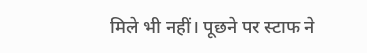मिले भी नहीं। पूछने पर स्टाफ ने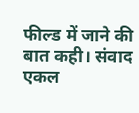फील्ड में जाने की बात कही। संवाद
एकल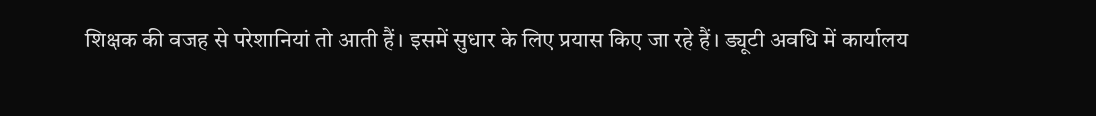शिक्षक की वजह से परेशानियां तो आती हैं। इसमें सुधार के लिए प्रयास किए जा रहे हैं। ड्यूटी अवधि में कार्यालय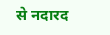से नदारद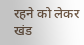रहने को लेकर खंड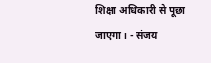शिक्षा अधिकारी से पूछा जाएगा। - संजय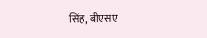सिंह, बीएसए